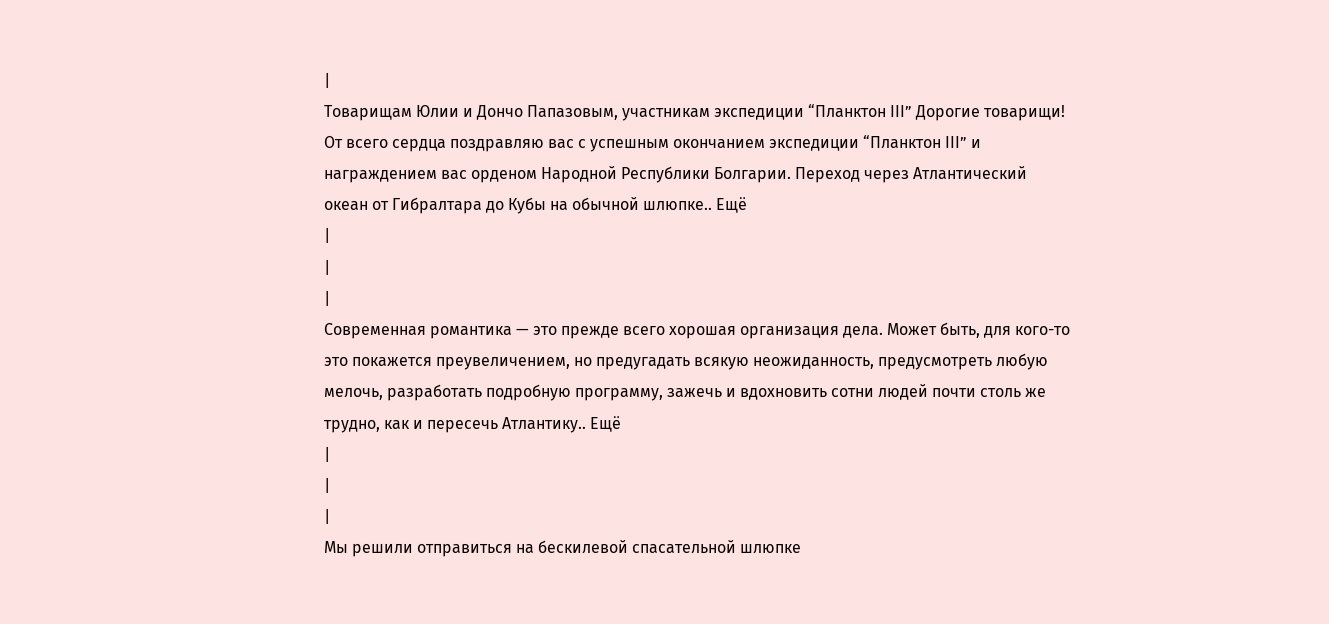|
Товарищам Юлии и Дончо Папазовым, участникам экспедиции “Планктон III” Дорогие товарищи! От всего сердца поздравляю вас с успешным окончанием экспедиции “Планктон III” и награждением вас орденом Народной Республики Болгарии. Переход через Атлантический океан от Гибралтара до Кубы на обычной шлюпке.. Ещё
|
|
|
Современная романтика — это прежде всего хорошая организация дела. Может быть, для кого-то это покажется преувеличением, но предугадать всякую неожиданность, предусмотреть любую мелочь, разработать подробную программу, зажечь и вдохновить сотни людей почти столь же трудно, как и пересечь Атлантику.. Ещё
|
|
|
Мы решили отправиться на бескилевой спасательной шлюпке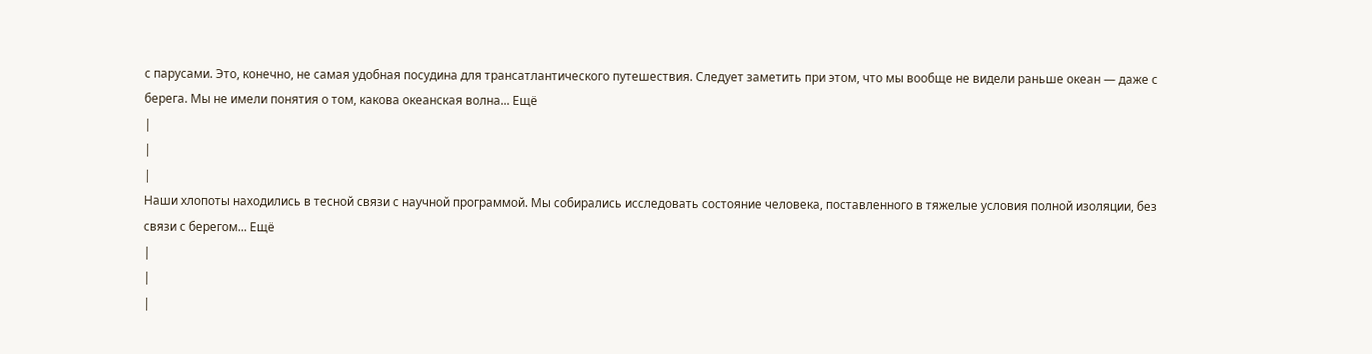с парусами. Это, конечно, не самая удобная посудина для трансатлантического путешествия. Следует заметить при этом, что мы вообще не видели раньше океан — даже с берега. Мы не имели понятия о том, какова океанская волна... Ещё
|
|
|
Наши хлопоты находились в тесной связи с научной программой. Мы собирались исследовать состояние человека, поставленного в тяжелые условия полной изоляции, без связи с берегом... Ещё
|
|
|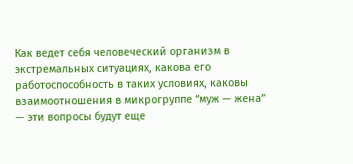Как ведет себя человеческий организм в экстремальных ситуациях, какова его работоспособность в таких условиях, каковы взаимоотношения в микрогруппе “муж — жена” — эти вопросы будут еще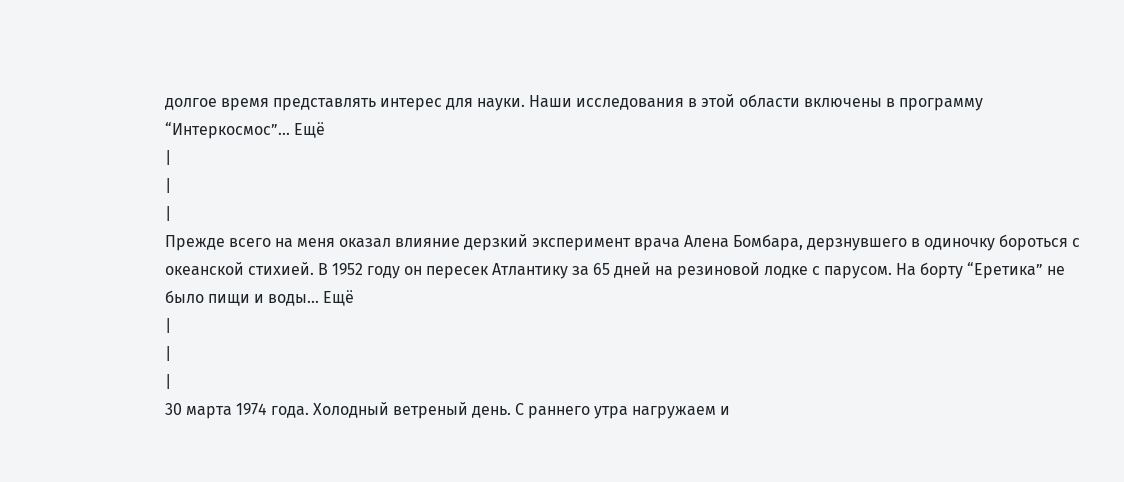долгое время представлять интерес для науки. Наши исследования в этой области включены в программу “Интеркосмос”... Ещё
|
|
|
Прежде всего на меня оказал влияние дерзкий эксперимент врача Алена Бомбара, дерзнувшего в одиночку бороться с океанской стихией. В 1952 году он пересек Атлантику за 65 дней на резиновой лодке с парусом. На борту “Еретика” не было пищи и воды... Ещё
|
|
|
30 марта 1974 года. Холодный ветреный день. С раннего утра нагружаем и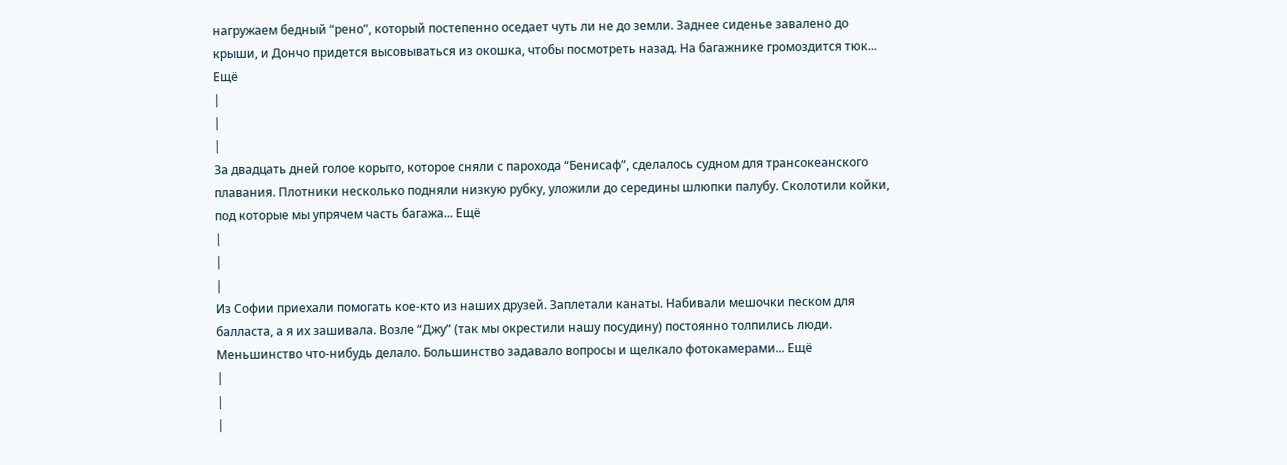нагружаем бедный “рено”, который постепенно оседает чуть ли не до земли. Заднее сиденье завалено до крыши, и Дончо придется высовываться из окошка, чтобы посмотреть назад. На багажнике громоздится тюк... Ещё
|
|
|
За двадцать дней голое корыто, которое сняли с парохода “Бенисаф”, сделалось судном для трансокеанского плавания. Плотники несколько подняли низкую рубку, уложили до середины шлюпки палубу. Сколотили койки, под которые мы упрячем часть багажа... Ещё
|
|
|
Из Софии приехали помогать кое-кто из наших друзей. Заплетали канаты. Набивали мешочки песком для балласта, а я их зашивала. Возле “Джу” (так мы окрестили нашу посудину) постоянно толпились люди. Меньшинство что-нибудь делало. Большинство задавало вопросы и щелкало фотокамерами... Ещё
|
|
|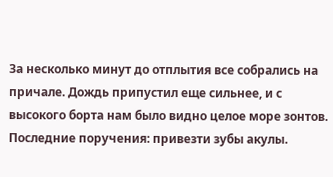За несколько минут до отплытия все собрались на причале. Дождь припустил еще сильнее, и с высокого борта нам было видно целое море зонтов. Последние поручения: привезти зубы акулы.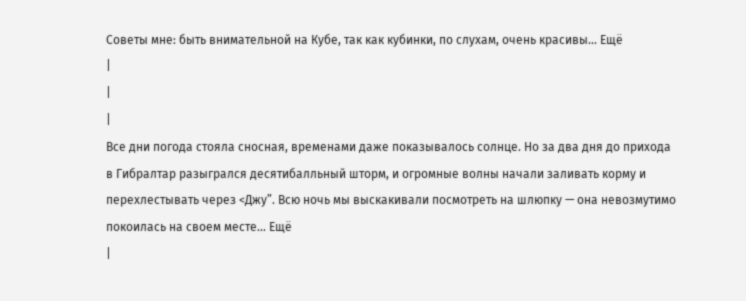Советы мне: быть внимательной на Кубе, так как кубинки, по слухам, очень красивы... Ещё
|
|
|
Все дни погода стояла сносная, временами даже показывалось солнце. Но за два дня до прихода в Гибралтар разыгрался десятибалльный шторм, и огромные волны начали заливать корму и перехлестывать через <Джу”. Всю ночь мы выскакивали посмотреть на шлюпку — она невозмутимо покоилась на своем месте... Ещё
|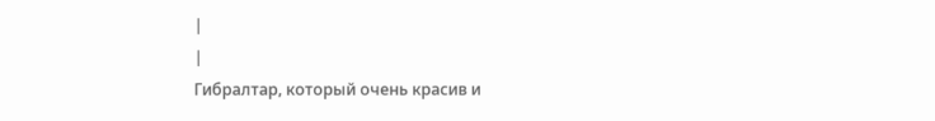|
|
Гибралтар, который очень красив и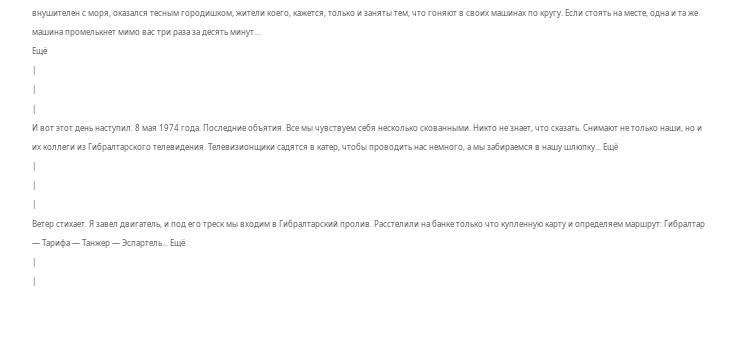внушителен с моря, оказался тесным городишком, жители коего, кажется, только и заняты тем, что гоняют в своих машинах по кругу. Если стоять на месте, одна и та же машина промелькнет мимо вас три раза за десять минут…
Ещё
|
|
|
И вот этот день наступил. 8 мая 1974 года. Последние объятия. Все мы чувствуем себя несколько скованными. Никто не знает, что сказать. Снимают не только наши, но и их коллеги из Гибралтарского телевидения. Телевизионщики садятся в катер, чтобы проводить нас немного, а мы забираемся в нашу шлюпку... Ещё
|
|
|
Ветер стихает. Я завел двигатель, и под его треск мы входим в Гибралтарский пролив. Расстелили на банке только что купленную карту и определяем маршрут: Гибралтар — Тарифа — Танжер — Эспартель... Ещё
|
|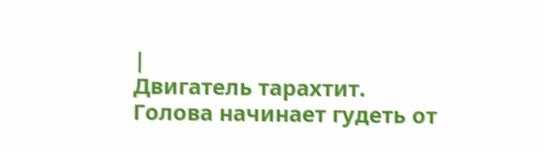|
Двигатель тарахтит. Голова начинает гудеть от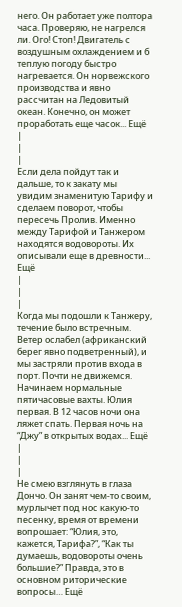него. Он работает уже полтора часа. Проверяю, не нагрелся ли. Ого! Стоп! Двигатель с воздушным охлаждением и б теплую погоду быстро нагревается. Он норвежского производства и явно рассчитан на Ледовитый океан. Конечно, он может проработать еще часок... Ещё
|
|
|
Если дела пойдут так и дальше, то к закату мы увидим знаменитую Тарифу и сделаем поворот, чтобы пересечь Пролив. Именно между Тарифой и Танжером находятся водовороты. Их описывали еще в древности... Ещё
|
|
|
Когда мы подошли к Танжеру, течение было встречным. Ветер ослабел (африканский берег явно подветренный), и мы застряли против входа в порт. Почти не движемся. Начинаем нормальные пятичасовые вахты. Юлия первая. В 12 часов ночи она ляжет спать. Первая ночь на “Джу” в открытых водах... Ещё
|
|
|
Не смею взглянуть в глаза Дончо. Он занят чем-то своим, мурлычет под нос какую-то песенку, время от времени вопрошает: “Юлия, это, кажется, Тарифа?”, “Как ты думаешь, водовороты очень большие?” Правда, это в основном риторические вопросы… Ещё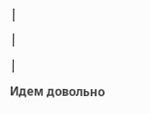|
|
|
Идем довольно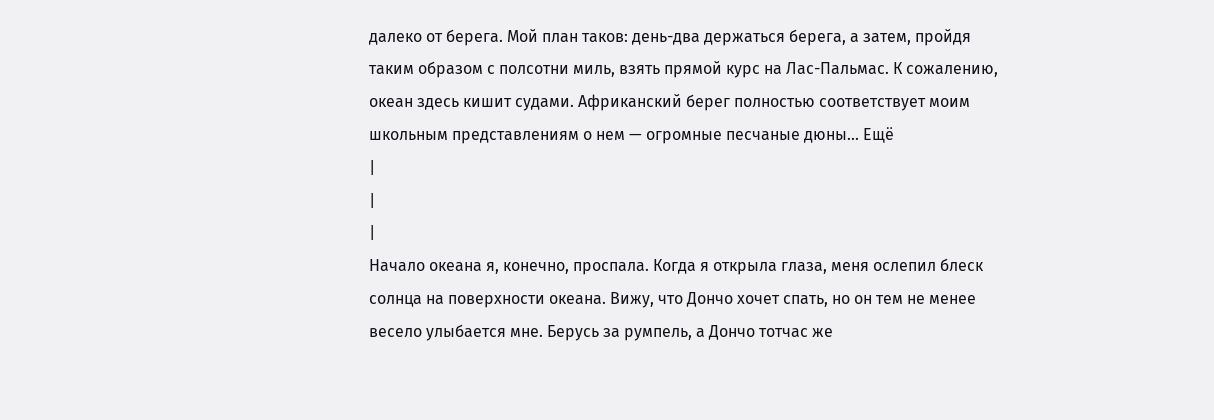далеко от берега. Мой план таков: день-два держаться берега, а затем, пройдя таким образом с полсотни миль, взять прямой курс на Лас-Пальмас. К сожалению, океан здесь кишит судами. Африканский берег полностью соответствует моим школьным представлениям о нем — огромные песчаные дюны... Ещё
|
|
|
Начало океана я, конечно, проспала. Когда я открыла глаза, меня ослепил блеск солнца на поверхности океана. Вижу, что Дончо хочет спать, но он тем не менее весело улыбается мне. Берусь за румпель, а Дончо тотчас же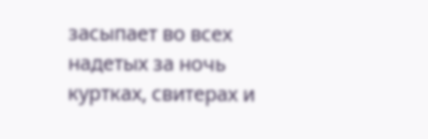засыпает во всех надетых за ночь куртках, свитерах и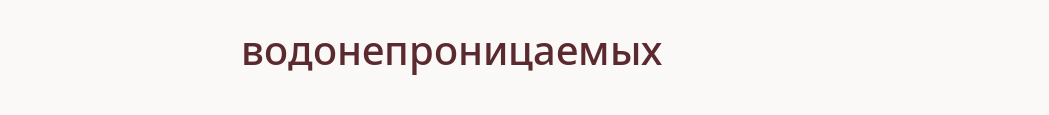водонепроницаемых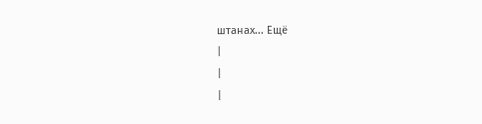штанах... Ещё
|
|
|